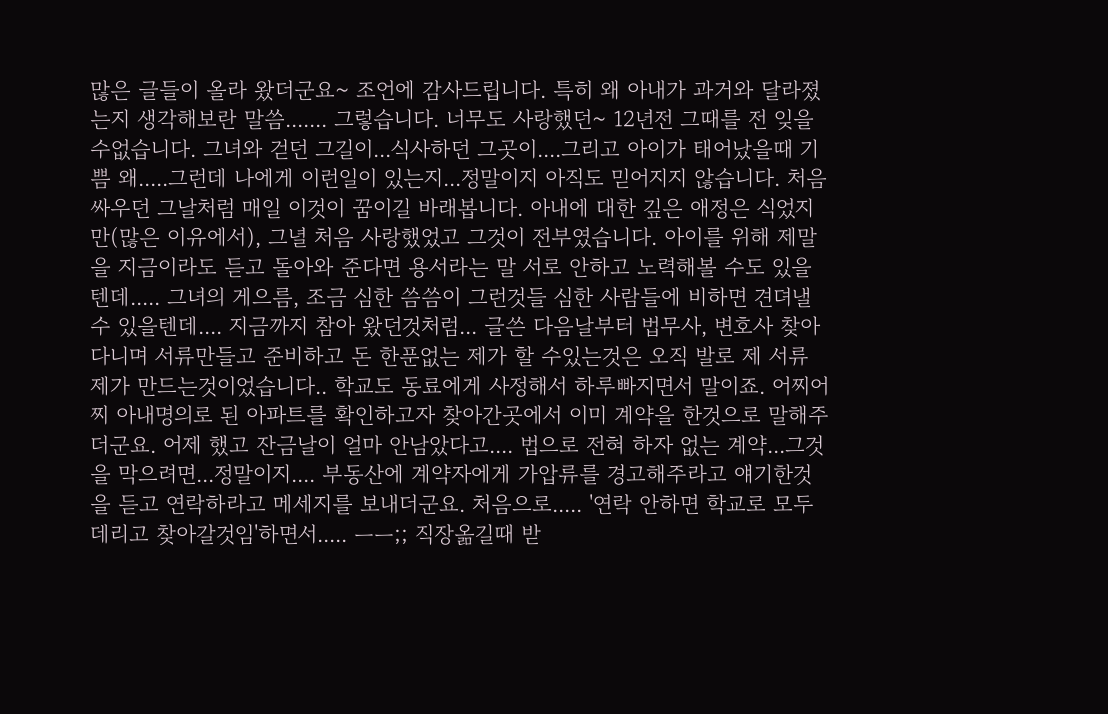많은 글들이 올라 왔더군요~ 조언에 감사드립니다. 특히 왜 아내가 과거와 달라졌는지 생각해보란 말씀....... 그렇습니다. 너무도 사랑했던~ 12년전 그때를 전 잊을수없습니다. 그녀와 걷던 그길이...식사하던 그곳이....그리고 아이가 태어났을때 기쁨 왜.....그런데 나에게 이런일이 있는지...정말이지 아직도 믿어지지 않습니다. 처음 싸우던 그날처럼 매일 이것이 꿈이길 바래봅니다. 아내에 대한 깊은 애정은 식었지만(많은 이유에서), 그녈 처음 사랑했었고 그것이 전부였습니다. 아이를 위해 제말을 지금이라도 듣고 돌아와 준다면 용서라는 말 서로 안하고 노력해볼 수도 있을텐데..... 그녀의 게으름, 조금 심한 씀씀이 그런것들 심한 사람들에 비하면 견뎌낼수 있을텐데.... 지금까지 참아 왔던것처럼... 글쓴 다음날부터 법무사, 변호사 찾아다니며 서류만들고 준비하고 돈 한푼없는 제가 할 수있는것은 오직 발로 제 서류 제가 만드는것이었습니다.. 학교도 동료에게 사정해서 하루빠지면서 말이죠. 어찌어찌 아내명의로 된 아파트를 확인하고자 찾아간곳에서 이미 계약을 한것으로 말해주더군요. 어제 했고 잔금날이 얼마 안남았다고.... 법으로 전혀 하자 없는 계약...그것을 막으려면...정말이지.... 부동산에 계약자에게 가압류를 경고해주라고 얘기한것을 듣고 연락하라고 메세지를 보내더군요. 처음으로..... '연락 안하면 학교로 모두 데리고 찾아갈것임'하면서..... ㅡㅡ;; 직장옮길때 받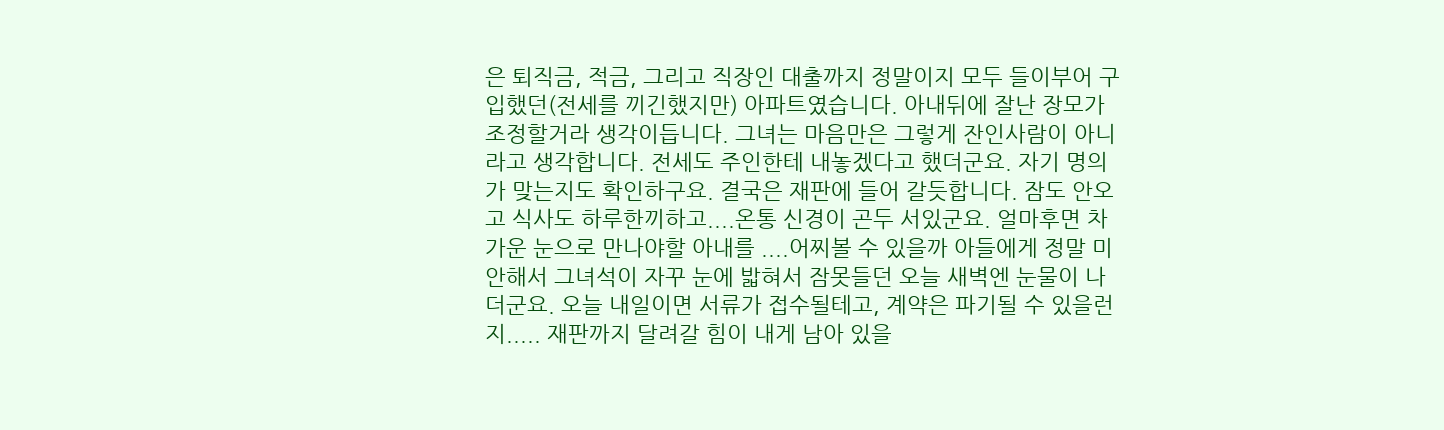은 퇴직금, 적금, 그리고 직장인 대출까지 정말이지 모두 들이부어 구입했던(전세를 끼긴했지만) 아파트였습니다. 아내뒤에 잘난 장모가 조정할거라 생각이듭니다. 그녀는 마음만은 그렇게 잔인사람이 아니라고 생각합니다. 전세도 주인한테 내놓겠다고 했더군요. 자기 명의가 맞는지도 확인하구요. 결국은 재판에 들어 갈듯합니다. 잠도 안오고 식사도 하루한끼하고....온통 신경이 곤두 서있군요. 얼마후면 차가운 눈으로 만나야할 아내를 ....어찌볼 수 있을까 아들에게 정말 미안해서 그녀석이 자꾸 눈에 밟혀서 잠못들던 오늘 새벽엔 눈물이 나더군요. 오늘 내일이면 서류가 접수될테고, 계약은 파기될 수 있을런지..... 재판까지 달려갈 힘이 내게 남아 있을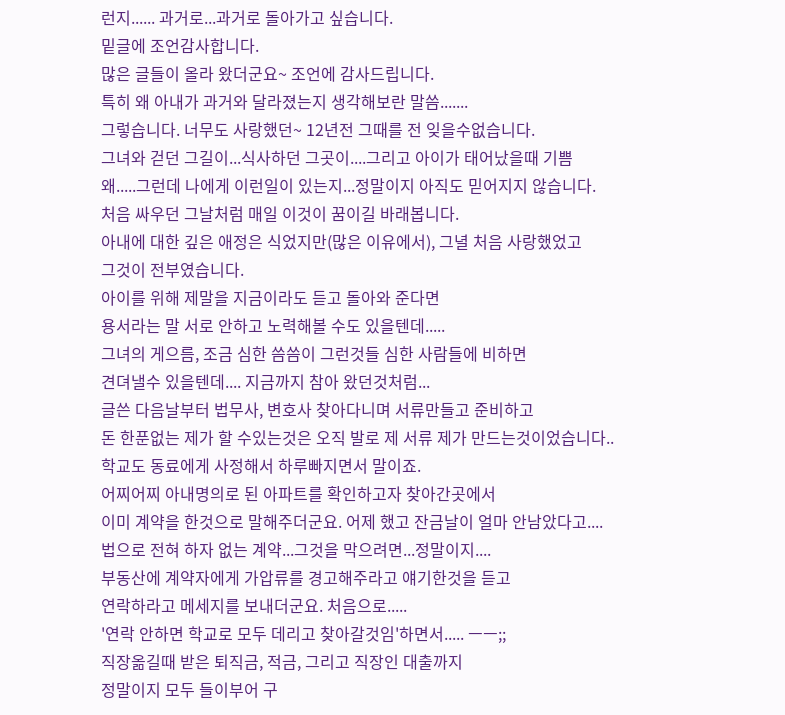런지...... 과거로...과거로 돌아가고 싶습니다.
밑글에 조언감사합니다.
많은 글들이 올라 왔더군요~ 조언에 감사드립니다.
특히 왜 아내가 과거와 달라졌는지 생각해보란 말씀.......
그렇습니다. 너무도 사랑했던~ 12년전 그때를 전 잊을수없습니다.
그녀와 걷던 그길이...식사하던 그곳이....그리고 아이가 태어났을때 기쁨
왜.....그런데 나에게 이런일이 있는지...정말이지 아직도 믿어지지 않습니다.
처음 싸우던 그날처럼 매일 이것이 꿈이길 바래봅니다.
아내에 대한 깊은 애정은 식었지만(많은 이유에서), 그녈 처음 사랑했었고
그것이 전부였습니다.
아이를 위해 제말을 지금이라도 듣고 돌아와 준다면
용서라는 말 서로 안하고 노력해볼 수도 있을텐데.....
그녀의 게으름, 조금 심한 씀씀이 그런것들 심한 사람들에 비하면
견뎌낼수 있을텐데.... 지금까지 참아 왔던것처럼...
글쓴 다음날부터 법무사, 변호사 찾아다니며 서류만들고 준비하고
돈 한푼없는 제가 할 수있는것은 오직 발로 제 서류 제가 만드는것이었습니다..
학교도 동료에게 사정해서 하루빠지면서 말이죠.
어찌어찌 아내명의로 된 아파트를 확인하고자 찾아간곳에서
이미 계약을 한것으로 말해주더군요. 어제 했고 잔금날이 얼마 안남았다고....
법으로 전혀 하자 없는 계약...그것을 막으려면...정말이지....
부동산에 계약자에게 가압류를 경고해주라고 얘기한것을 듣고
연락하라고 메세지를 보내더군요. 처음으로.....
'연락 안하면 학교로 모두 데리고 찾아갈것임'하면서..... ㅡㅡ;;
직장옮길때 받은 퇴직금, 적금, 그리고 직장인 대출까지
정말이지 모두 들이부어 구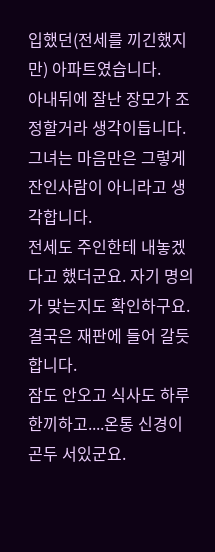입했던(전세를 끼긴했지만) 아파트였습니다.
아내뒤에 잘난 장모가 조정할거라 생각이듭니다.
그녀는 마음만은 그렇게 잔인사람이 아니라고 생각합니다.
전세도 주인한테 내놓겠다고 했더군요. 자기 명의가 맞는지도 확인하구요.
결국은 재판에 들어 갈듯합니다.
잠도 안오고 식사도 하루한끼하고....온통 신경이 곤두 서있군요.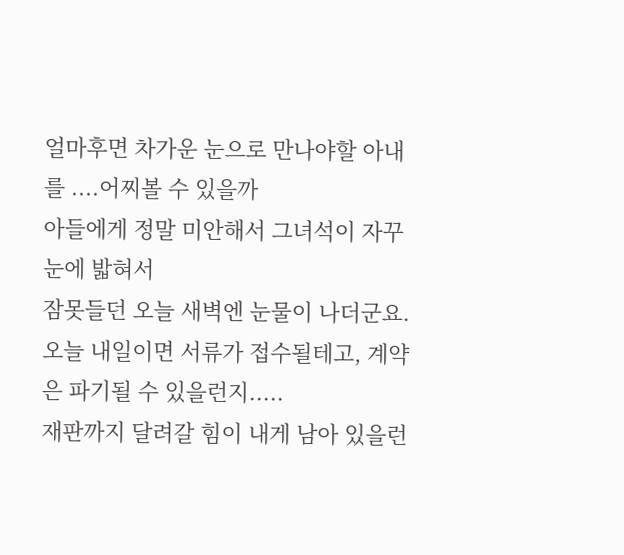얼마후면 차가운 눈으로 만나야할 아내를 ....어찌볼 수 있을까
아들에게 정말 미안해서 그녀석이 자꾸 눈에 밟혀서
잠못들던 오늘 새벽엔 눈물이 나더군요.
오늘 내일이면 서류가 접수될테고, 계약은 파기될 수 있을런지.....
재판까지 달려갈 힘이 내게 남아 있을런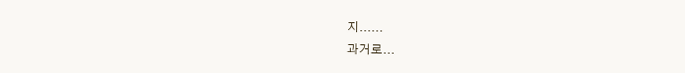지......
과거로...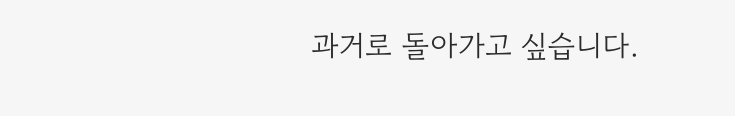과거로 돌아가고 싶습니다.